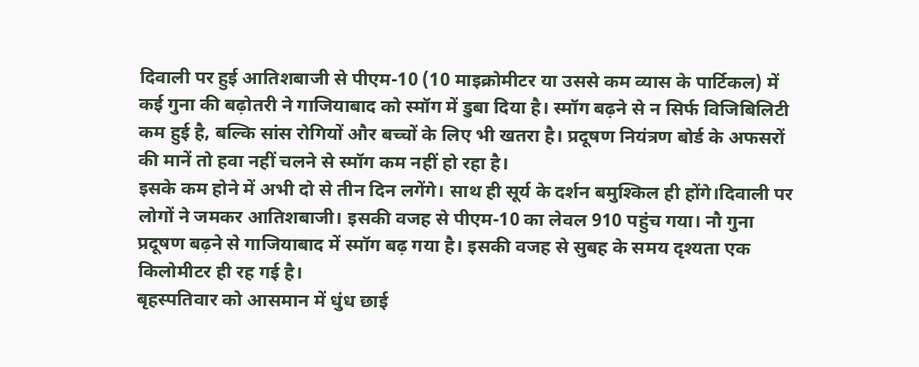दिवाली पर हुई आतिशबाजी से पीएम-10 (10 माइक्रोमीटर या उससे कम व्यास के पार्टिकल) में कई गुना की बढ़ोतरी ने गाजियाबाद को स्मॉग में डुबा दिया है। स्मॉग बढ़ने से न सिर्फ विजिबिलिटी कम हुई है, बल्कि सांस रोगियों और बच्चों के लिए भी खतरा है। प्रदूषण नियंत्रण बोर्ड के अफसरों की मानें तो हवा नहीं चलने से स्मॉग कम नहीं हो रहा है।
इसके कम होने में अभी दो से तीन दिन लगेंगे। साथ ही सूर्य के दर्शन बमुश्किल ही होंगे।दिवाली पर लोगों ने जमकर आतिशबाजी। इसकी वजह से पीएम-10 का लेवल 910 पहुंच गया। नौ गुना प्रदूषण बढ़ने से गाजियाबाद में स्मॉग बढ़ गया है। इसकी वजह से सुबह के समय दृश्यता एक किलोमीटर ही रह गई है।
बृहस्पतिवार को आसमान में धुंध छाई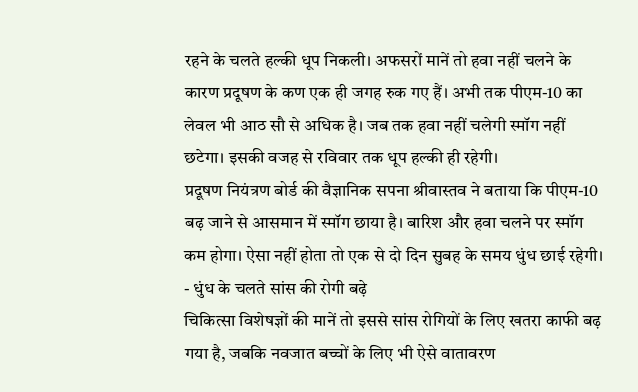रहने के चलते हल्की धूप निकली। अफसरों मानें तो हवा नहीं चलने के कारण प्रदूषण के कण एक ही जगह रुक गए हैं। अभी तक पीएम-10 का लेवल भी आठ सौ से अधिक है। जब तक हवा नहीं चलेगी स्मॉग नहीं छटेगा। इसकी वजह से रविवार तक धूप हल्की ही रहेगी।
प्रदूषण नियंत्रण बोर्ड की वैज्ञानिक सपना श्रीवास्तव ने बताया कि पीएम-10 बढ़ जाने से आसमान में स्मॉग छाया है। बारिश और हवा चलने पर स्मॉग कम होगा। ऐसा नहीं होता तो एक से दो दिन सुबह के समय धुंध छाई रहेगी।
- धुंध के चलते सांस की रोगी बढ़े
चिकित्सा विशेषज्ञों की मानें तो इससे सांस रोगियों के लिए खतरा काफी बढ़ गया है, जबकि नवजात बच्चों के लिए भी ऐसे वातावरण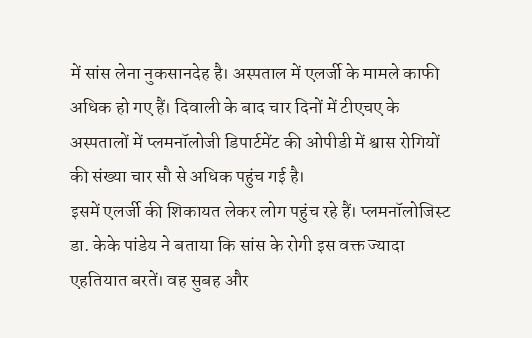में सांस लेना नुकसानदेह है। अस्पताल में एलर्जी के मामले काफी अधिक हो गए हैं। दिवाली के बाद चार दिनों में टीएचए के अस्पतालों में प्लमनॉलोजी डिपार्टमेंट की ओपीडी में श्वास रोगियों की संख्या चार सौ से अधिक पहुंच गई है।
इसमें एलर्जी की शिकायत लेकर लोग पहुंच रहे हैं। प्लमनॉलोजिस्ट डा. केके पांडेय ने बताया कि सांस के रोगी इस वक्त ज्यादा एहतियात बरतें। वह सुबह और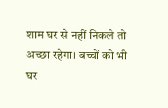शाम घर से नहीं निकले तो अच्छा रहेगा। बच्चों को भी घर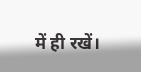में ही रखें।